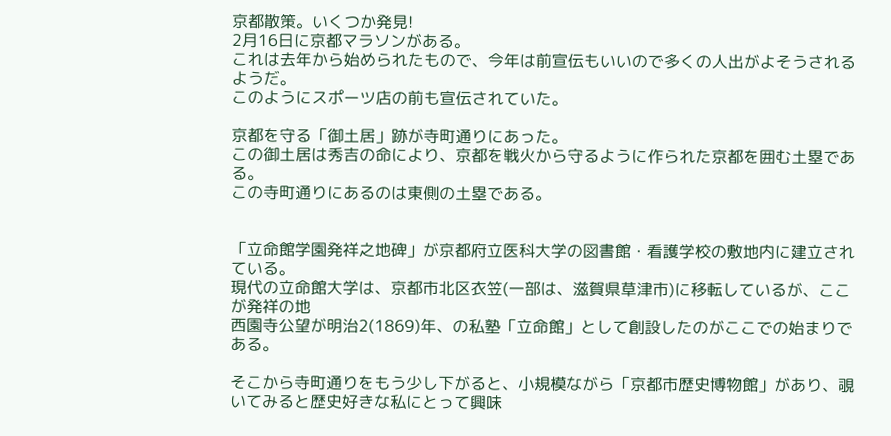京都散策。いくつか発見!
2月16日に京都マラソンがある。
これは去年から始められたもので、今年は前宣伝もいいので多くの人出がよそうされるようだ。
このようにスポーツ店の前も宣伝されていた。

京都を守る「御土居」跡が寺町通りにあった。
この御土居は秀吉の命により、京都を戦火から守るように作られた京都を囲む土塁である。
この寺町通りにあるのは東側の土塁である。


「立命館学園発祥之地碑」が京都府立医科大学の図書館・看護学校の敷地内に建立されている。
現代の立命館大学は、京都市北区衣笠(一部は、滋賀県草津市)に移転しているが、ここが発祥の地
西園寺公望が明治2(1869)年、の私塾「立命館」として創設したのがここでの始まりである。

そこから寺町通りをもう少し下がると、小規模ながら「京都市歴史博物館」があり、覗いてみると歴史好きな私にとって興味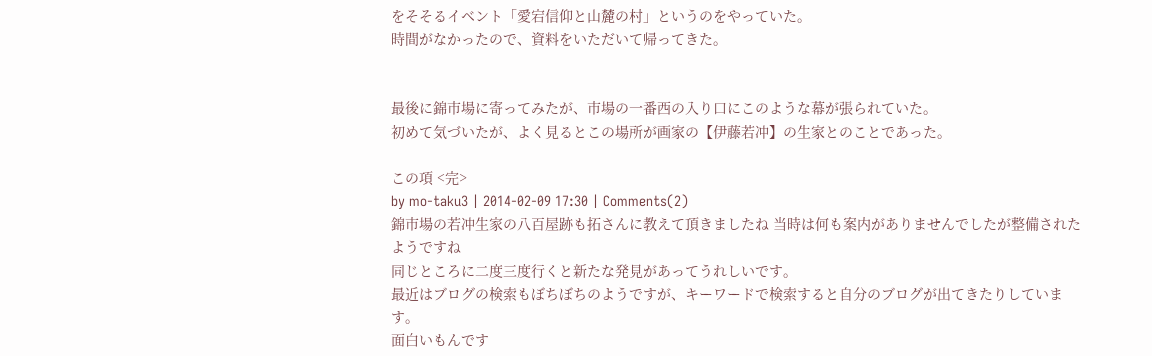をそそるイベント「愛宕信仰と山麓の村」というのをやっていた。
時間がなかったので、資料をいただいて帰ってきた。


最後に錦市場に寄ってみたが、市場の一番西の入り口にこのような幕が張られていた。
初めて気づいたが、よく見るとこの場所が画家の【伊藤若冲】の生家とのことであった。

この項 <完>
by mo-taku3 | 2014-02-09 17:30 | Comments(2)
錦市場の若冲生家の八百屋跡も拓さんに教えて頂きましたね 当時は何も案内がありませんでしたが整備されたようですね
同じところに二度三度行くと新たな発見があってうれしいです。
最近はブログの検索もぼちぼちのようですが、キーワードで検索すると自分のブログが出てきたりしています。
面白いもんです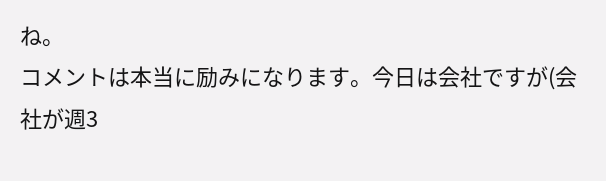ね。
コメントは本当に励みになります。今日は会社ですが(会社が週3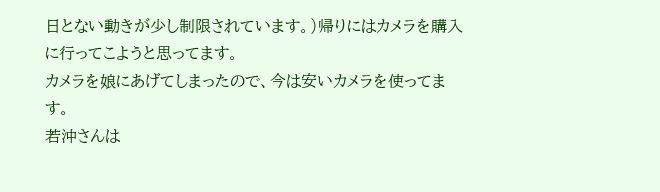日とない動きが少し制限されています。)帰りにはカメラを購入に行ってこようと思ってます。
カメラを娘にあげてしまったので、今は安いカメラを使ってます。
若沖さんは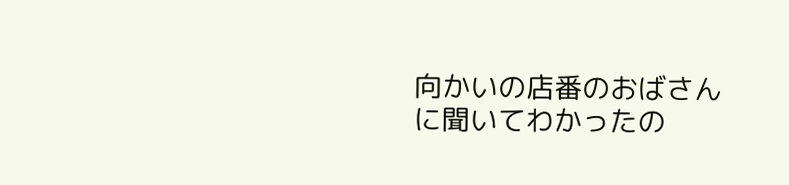向かいの店番のおばさんに聞いてわかったの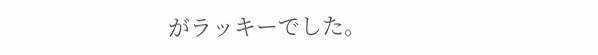がラッキーでした。